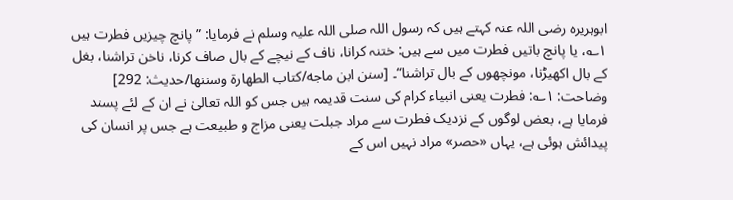ابوہریرہ رضی اللہ عنہ کہتے ہیں کہ رسول اللہ صلی اللہ علیہ وسلم نے فرمایا: ”پانچ چیزیں فطرت ہیں ۱؎، یا پانچ باتیں فطرت میں سے ہیں: ختنہ کرانا، ناف کے نیچے کے بال صاف کرنا، ناخن تراشنا، بغل کے بال اکھیڑنا، مونچھوں کے بال تراشنا“۔ [سنن ابن ماجه/كتاب الطهارة وسننها/حدیث: 292]
وضاحت: ۱؎: فطرت یعنی انبیاء کرام کی سنت قدیمہ ہیں جس کو اللہ تعالیٰ نے ان کے لئے پسند فرمایا ہے، بعض لوگوں کے نزدیک فطرت سے مراد جبلت یعنی مزاج و طبیعت ہے جس پر انسان کی پیدائش ہوئی ہے، یہاں «حصر» مراد نہیں اس کے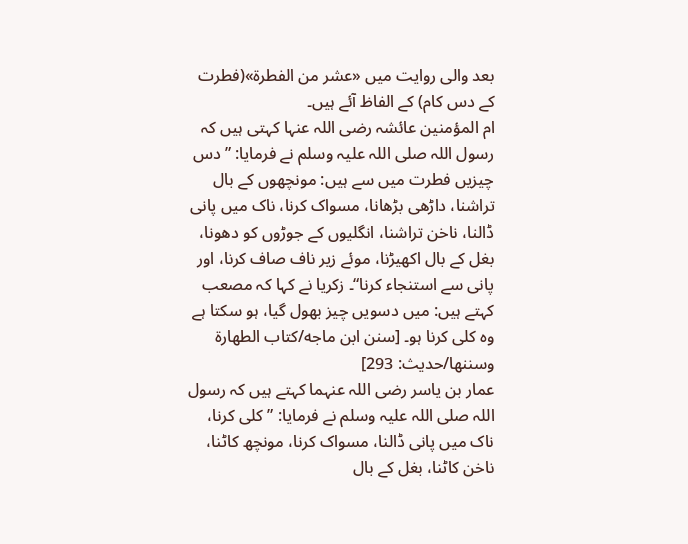بعد والی روایت میں «عشر من الفطرة»(فطرت کے دس کام) کے الفاظ آئے ہیں۔
ام المؤمنین عائشہ رضی اللہ عنہا کہتی ہیں کہ رسول اللہ صلی اللہ علیہ وسلم نے فرمایا: ”دس چیزیں فطرت میں سے ہیں: مونچھوں کے بال تراشنا، داڑھی بڑھانا، مسواک کرنا، ناک میں پانی ڈالنا، ناخن تراشنا، انگلیوں کے جوڑوں کو دھونا، بغل کے بال اکھیڑنا، موئے زیر ناف صاف کرنا، اور پانی سے استنجاء کرنا“۔ زکریا نے کہا کہ مصعب کہتے ہیں: میں دسویں چیز بھول گیا، ہو سکتا ہے وہ کلی کرنا ہو۔ [سنن ابن ماجه/كتاب الطهارة وسننها/حدیث: 293]
عمار بن یاسر رضی اللہ عنہما کہتے ہیں کہ رسول اللہ صلی اللہ علیہ وسلم نے فرمایا: ”کلی کرنا، ناک میں پانی ڈالنا، مسواک کرنا، مونچھ کاٹنا، ناخن کاٹنا، بغل کے بال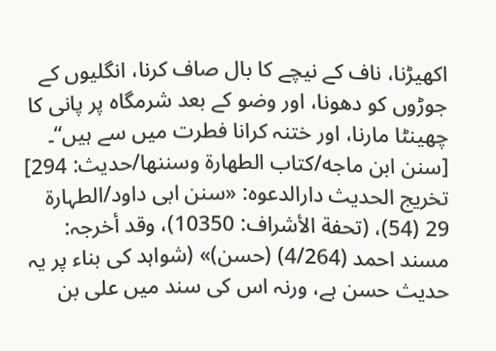اکھیڑنا، ناف کے نیچے کا بال صاف کرنا، انگلیوں کے جوڑوں کو دھونا، اور وضو کے بعد شرمگاہ پر پانی کا چھینٹا مارنا، اور ختنہ کرانا فطرت میں سے ہیں“۔ [سنن ابن ماجه/كتاب الطهارة وسننها/حدیث: 294]
تخریج الحدیث دارالدعوہ: «سنن ابی داود/الطہارة 29 (54)، (تحفة الأشراف: 10350)، وقد أخرجہ: مسند احمد (4/264) (حسن)» (شواہد کی بناء پر یہ حدیث حسن ہے، ورنہ اس کی سند میں علی بن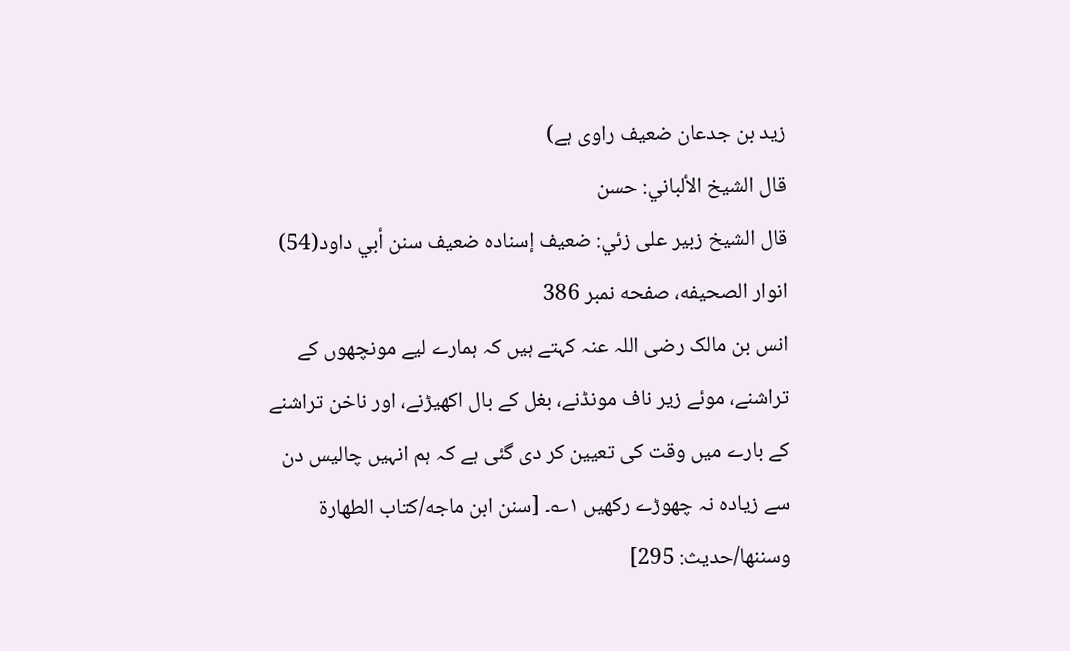زید بن جدعان ضعیف راوی ہے)
قال الشيخ الألباني: حسن
قال الشيخ زبير على زئي: ضعيف إسناده ضعيف سنن أبي داود(54) انوار الصحيفه، صفحه نمبر 386
انس بن مالک رضی اللہ عنہ کہتے ہیں کہ ہمارے لیے مونچھوں کے تراشنے، موئے زیر ناف مونڈنے، بغل کے بال اکھیڑنے، اور ناخن تراشنے کے بارے میں وقت کی تعیین کر دی گئی ہے کہ ہم انہیں چالیس دن سے زیادہ نہ چھوڑے رکھیں ۱؎۔ [سنن ابن ماجه/كتاب الطهارة وسننها/حدیث: 295]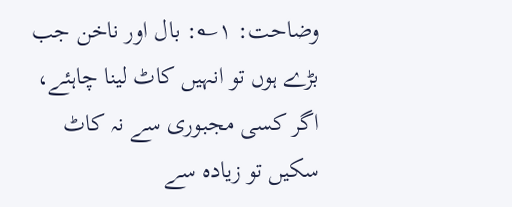وضاحت: ۱؎: بال اور ناخن جب بڑے ہوں تو انہیں کاٹ لینا چاہئے، اگر کسی مجبوری سے نہ کاٹ سکیں تو زیادہ سے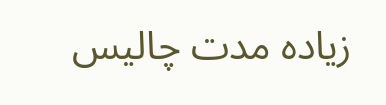زیادہ مدت چالیس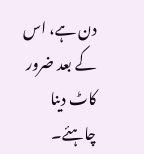دن ہے، اس کے بعد ضرور کاٹ دینا چاہئے۔